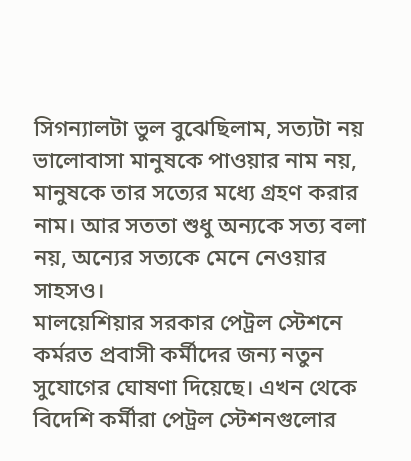সিগন্যালটা ভুল বুঝেছিলাম, সত্যটা নয়
ভালোবাসা মানুষকে পাওয়ার নাম নয়, মানুষকে তার সত্যের মধ্যে গ্রহণ করার নাম। আর সততা শুধু অন্যকে সত্য বলা নয়, অন্যের সত্যকে মেনে নেওয়ার সাহসও।
মালয়েশিয়ার সরকার পেট্রল স্টেশনে কর্মরত প্রবাসী কর্মীদের জন্য নতুন সুযোগের ঘোষণা দিয়েছে। এখন থেকে বিদেশি কর্মীরা পেট্রল স্টেশনগুলোর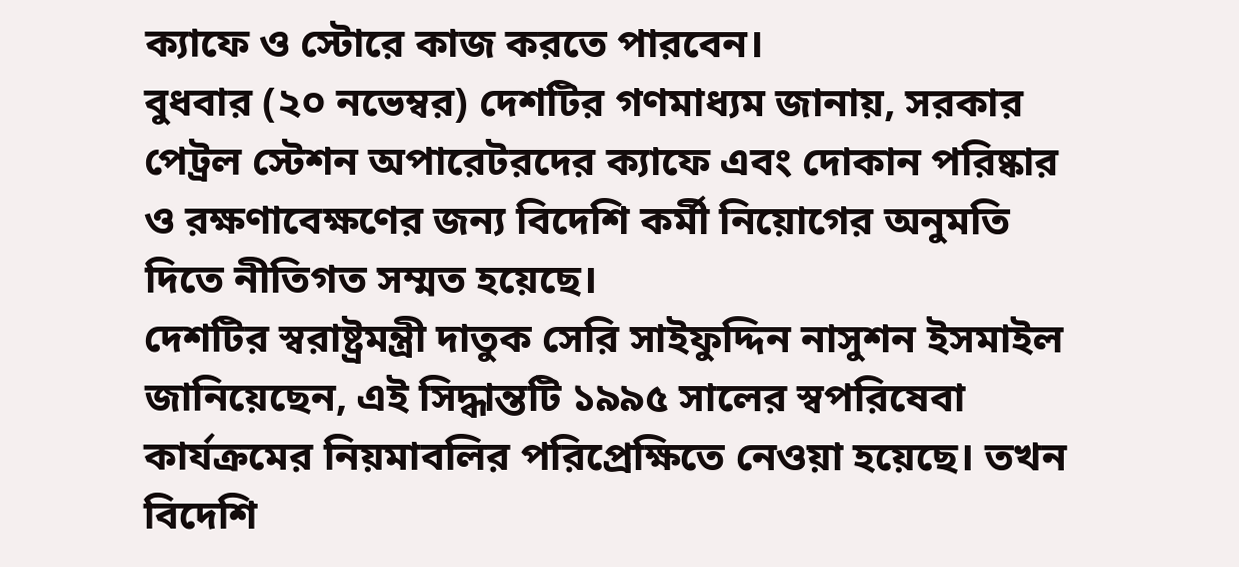ক্যাফে ও স্টোরে কাজ করতে পারবেন।
বুধবার (২০ নভেম্বর) দেশটির গণমাধ্যম জানায়, সরকার পেট্রল স্টেশন অপারেটরদের ক্যাফে এবং দোকান পরিষ্কার ও রক্ষণাবেক্ষণের জন্য বিদেশি কর্মী নিয়োগের অনুমতি দিতে নীতিগত সম্মত হয়েছে।
দেশটির স্বরাষ্ট্রমন্ত্রী দাতুক সেরি সাইফুদ্দিন নাসুশন ইসমাইল জানিয়েছেন, এই সিদ্ধান্তটি ১৯৯৫ সালের স্বপরিষেবা কার্যক্রমের নিয়মাবলির পরিপ্রেক্ষিতে নেওয়া হয়েছে। তখন বিদেশি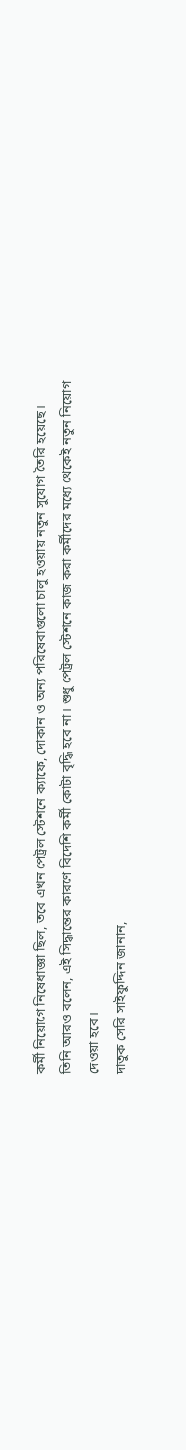কর্মী নিয়োগে নিষেধাজ্ঞা ছিল, তবে এখন পেট্রল স্টেশনে ক্যাফে, দোকান ও অন্য পরিষেবাগুলো চালু হওয়ায় নতুন সুযোগ তৈরি হয়েছে।
তিনি আরও বলেন, এই সিদ্ধান্তের কারণে বিদেশি কর্মী কোটা বৃদ্ধি হবে না। শুধু পেট্রল স্টেশনে কাজ করা কর্মীদের মধ্যে থেকেই নতুন নিয়োগ দেওয়া হবে।
দাতুক সেরি সাইফুদ্দিন জানান,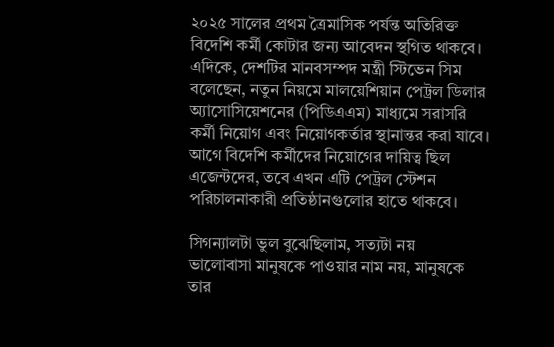২০২৫ সালের প্রথম ত্রৈমাসিক পর্যন্ত অতিরিক্ত বিদেশি কর্মী কোটার জন্য আবেদন স্থগিত থাকবে।
এদিকে, দেশটির মানবসম্পদ মন্ত্রী স্টিভেন সিম বলেছেন, নতুন নিয়মে মালয়েশিয়ান পেট্রল ডিলার অ্যাসোসিয়েশনের (পিডিএএম) মাধ্যমে সরাসরি কর্মী নিয়োগ এবং নিয়োগকর্তার স্থানান্তর করা যাবে। আগে বিদেশি কর্মীদের নিয়োগের দায়িত্ব ছিল এজেন্টদের, তবে এখন এটি পেট্রল স্টেশন পরিচালনাকারী প্রতিষ্ঠানগুলোর হাতে থাকবে।

সিগন্যালটা ভুল বুঝেছিলাম, সত্যটা নয়
ভালোবাসা মানুষকে পাওয়ার নাম নয়, মানুষকে তার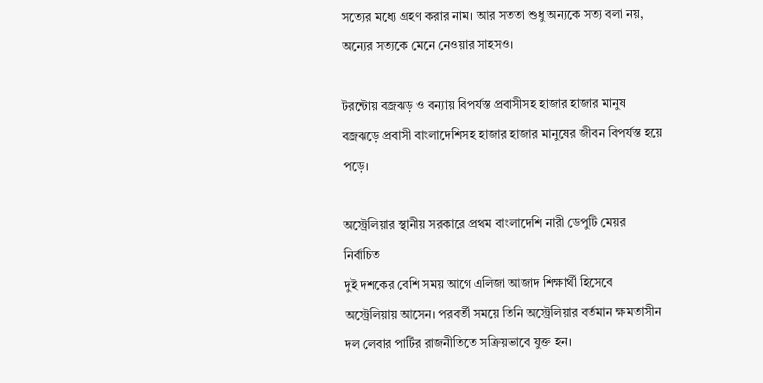সত্যের মধ্যে গ্রহণ করার নাম। আর সততা শুধু অন্যকে সত্য বলা নয়, অন্যের সত্যকে মেনে নেওয়ার সাহসও।

টরন্টোয় বজ্রঝড় ও বন্যায় বিপর্যস্ত প্রবাসীসহ হাজার হাজার মানুষ
বজ্রঝড়ে প্রবাসী বাংলাদেশিসহ হাজার হাজার মানুষের জীবন বিপর্যস্ত হয়ে পড়ে।

অস্ট্রেলিয়ার স্থানীয় সরকারে প্রথম বাংলাদেশি নারী ডেপুটি মেয়র নির্বাচিত
দুই দশকের বেশি সময় আগে এলিজা আজাদ শিক্ষার্থী হিসেবে অস্ট্রেলিয়ায় আসেন। পরবর্তী সময়ে তিনি অস্ট্রেলিয়ার বর্তমান ক্ষমতাসীন দল লেবার পার্টির রাজনীতিতে সক্রিয়ভাবে যুক্ত হন।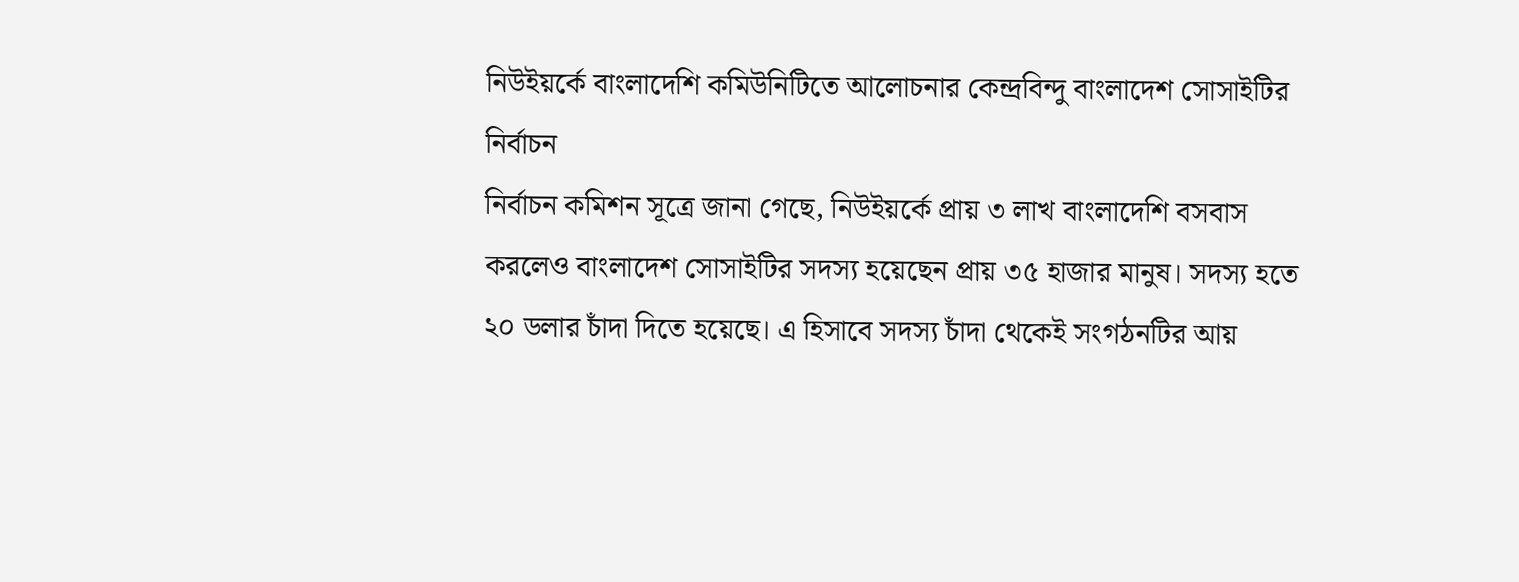নিউইয়র্কে বাংলাদেশি কমিউনিটিতে আলোচনার কেন্দ্রবিন্দু বাংলাদেশ সোসাইটির নির্বাচন
নির্বাচন কমিশন সূত্রে জানা গেছে, নিউইয়র্কে প্রায় ৩ লাখ বাংলাদেশি বসবাস করলেও বাংলাদেশ সোসাইটির সদস্য হয়েছেন প্রায় ৩৫ হাজার মানুষ। সদস্য হতে ২০ ডলার চাঁদা দিতে হয়েছে। এ হিসাবে সদস্য চাঁদা থেকেই সংগঠনটির আয়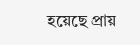হয়েছে প্রায়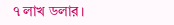৭ লাখ ডলার।